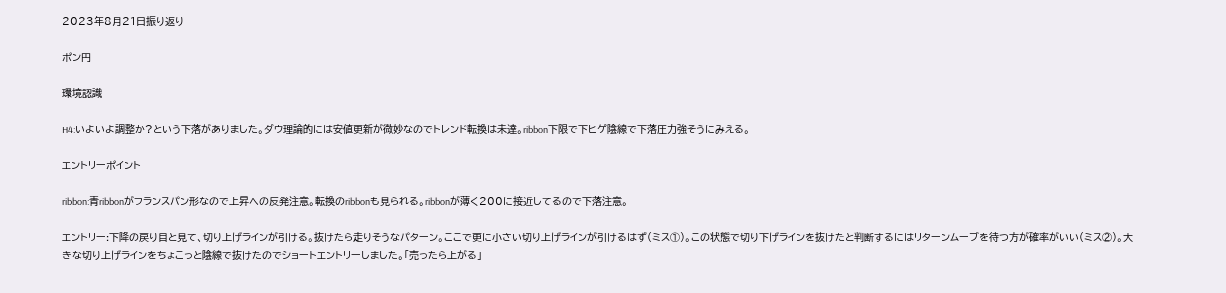2023年8月21日振り返り

ポン円

環境認識

H4:いよいよ調整か?という下落がありました。ダウ理論的には安値更新が微妙なのでトレンド転換は未達。ribbon下限で下ヒゲ陰線で下落圧力強そうにみえる。

エントリーポイント

ribbon:青ribbonがフランスパン形なので上昇への反発注意。転換のribbonも見られる。ribbonが薄く200に接近してるので下落注意。

エントリー:下降の戻り目と見て、切り上げラインが引ける。抜けたら走りそうなパターン。ここで更に小さい切り上げラインが引けるはず(ミス①)。この状態で切り下げラインを抜けたと判断するにはリターンムーブを待つ方が確率がいい(ミス②)。大きな切り上げラインをちょこっと陰線で抜けたのでショートエントリーしました。「売ったら上がる」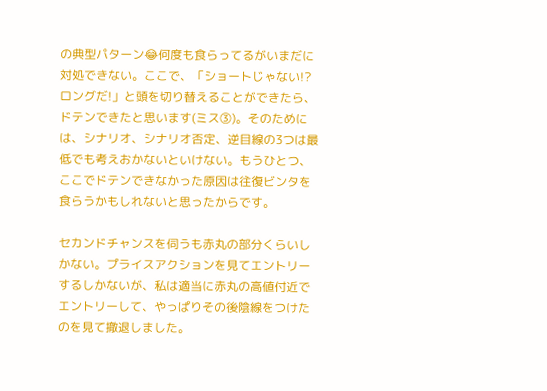の典型パターン😂何度も食らってるがいまだに対処できない。ここで、「ショートじゃない!?ロングだ!」と頭を切り替えることができたら、ドテンできたと思います(ミス③)。そのためには、シナリオ、シナリオ否定、逆目線の3つは最低でも考えおかないといけない。もうひとつ、ここでドテンできなかった原因は往復ビンタを食らうかもしれないと思ったからです。

セカンドチャンスを伺うも赤丸の部分くらいしかない。プライスアクションを見てエントリーするしかないが、私は適当に赤丸の高値付近でエントリーして、やっぱりその後陰線をつけたのを見て撤退しました。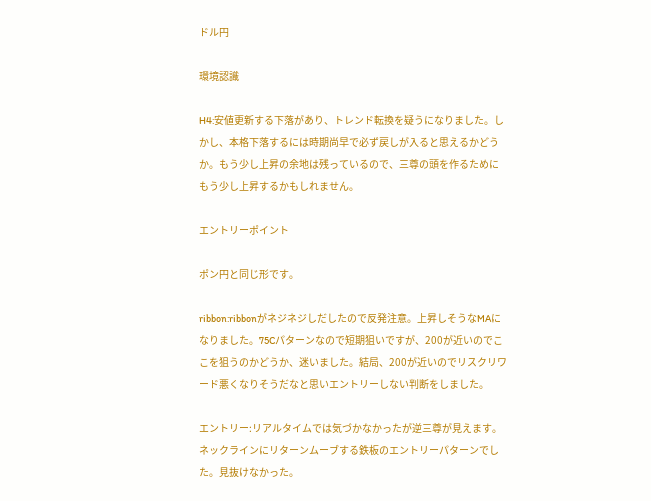ドル円

環境認識

H4:安値更新する下落があり、トレンド転換を疑うになりました。しかし、本格下落するには時期尚早で必ず戻しが入ると思えるかどうか。もう少し上昇の余地は残っているので、三尊の頭を作るためにもう少し上昇するかもしれません。

エントリーポイント

ポン円と同じ形です。

ribbon:ribbonがネジネジしだしたので反発注意。上昇しそうなMAになりました。75Cパターンなので短期狙いですが、200が近いのでここを狙うのかどうか、迷いました。結局、200が近いのでリスクリワード悪くなりそうだなと思いエントリーしない判断をしました。

エントリー:リアルタイムでは気づかなかったが逆三尊が見えます。ネックラインにリターンムーブする鉄板のエントリーパターンでした。見抜けなかった。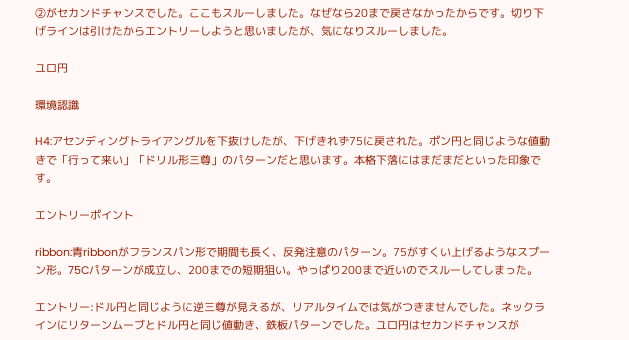②がセカンドチャンスでした。ここもスルーしました。なぜなら20まで戻さなかったからです。切り下げラインは引けたからエントリーしようと思いましたが、気になりスルーしました。

ユロ円

環境認識

H4:アセンディングトライアングルを下抜けしたが、下げきれず75に戻された。ポン円と同じような値動きで「行って来い」「ドリル形三尊」のパターンだと思います。本格下落にはまだまだといった印象です。

エントリーポイント

ribbon:青ribbonがフランスパン形で期間も長く、反発注意のパターン。75がすくい上げるようなスプーン形。75Cパターンが成立し、200までの短期狙い。やっぱり200まで近いのでスルーしてしまった。

エントリー:ドル円と同じように逆三尊が見えるが、リアルタイムでは気がつきませんでした。ネックラインにリターンムーブとドル円と同じ値動き、鉄板パターンでした。ユロ円はセカンドチャンスが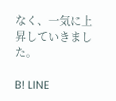なく、一気に上昇していきました。

B! LINE